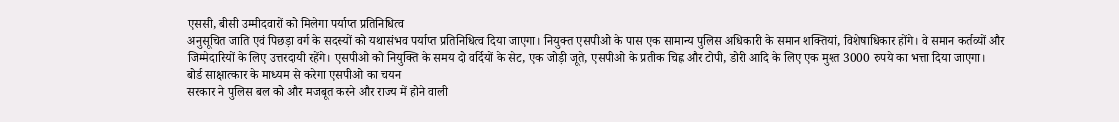एससी, बीसी उम्मीदवारों को मिलेगा पर्याप्त प्रतिनिधित्व
अनुसूचित जाति एवं पिछड़ा वर्ग के सदस्यों को यथासंभव पर्याप्त प्रतिनिधित्व दिया जाएगा। नियुक्त एसपीओ के पास एक सामान्य पुलिस अधिकारी के समान शक्तियां, विशेषाधिकार होंगे। वे समान कर्तव्यों और जिम्मेदारियों के लिए उत्तरदायी रहेंगे। एसपीओ को नियुक्ति के समय दो वर्दियों के सेट, एक जोड़ी जूते, एसपीओ के प्रतीक चिह्न और टोपी, डोरी आदि के लिए एक मुश्त 3000 रुपये का भत्ता दिया जाएगा।
बोर्ड साक्षात्कार के माध्यम से करेगा एसपीओ का चयन
सरकार ने पुलिस बल को और मजबूत करने और राज्य में होने वाली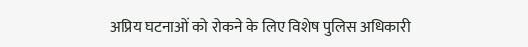अप्रिय घटनाओं को रोकने के लिए विशेष पुलिस अधिकारी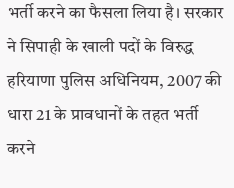भर्ती करने का फैसला लिया है। सरकार ने सिपाही के खाली पदों के विरुद्ध हरियाणा पुलिस अधिनियम, 2007 की धारा 21 के प्रावधानों के तहत भर्ती करने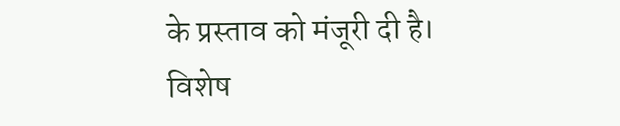के प्रस्ताव को मंजूरी दी है।
विशेष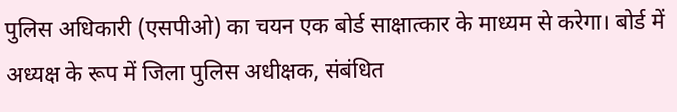पुलिस अधिकारी (एसपीओ) का चयन एक बोर्ड साक्षात्कार के माध्यम से करेगा। बोर्ड में अध्यक्ष के रूप में जिला पुलिस अधीक्षक, संबंधित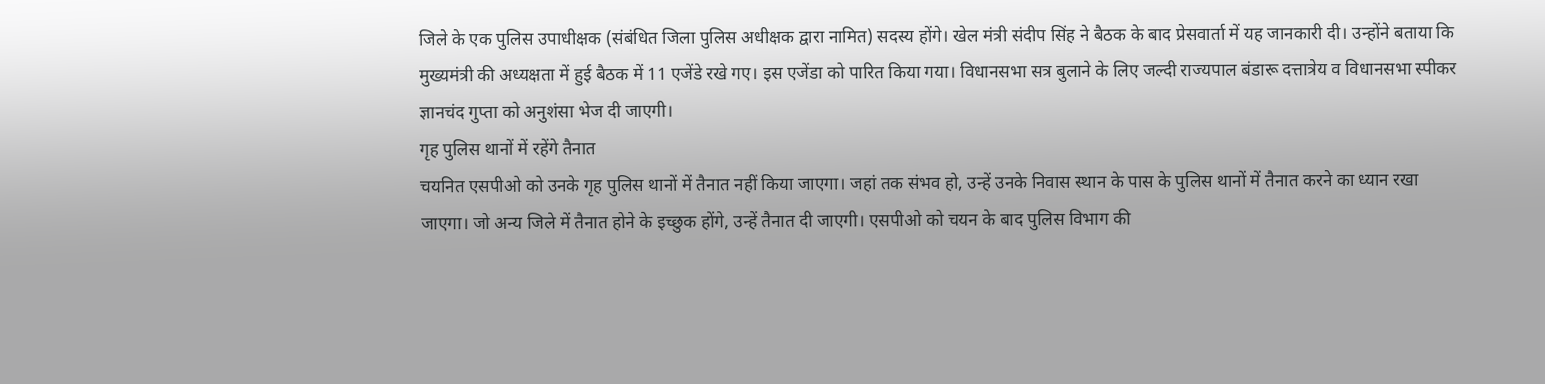जिले के एक पुलिस उपाधीक्षक (संबंधित जिला पुलिस अधीक्षक द्वारा नामित) सदस्य होंगे। खेल मंत्री संदीप सिंह ने बैठक के बाद प्रेसवार्ता में यह जानकारी दी। उन्होंने बताया कि मुख्यमंत्री की अध्यक्षता में हुई बैठक में 11 एजेंडे रखे गए। इस एजेंडा को पारित किया गया। विधानसभा सत्र बुलाने के लिए जल्दी राज्यपाल बंडारू दत्तात्रेय व विधानसभा स्पीकर ज्ञानचंद गुप्ता को अनुशंसा भेज दी जाएगी।
गृह पुलिस थानों में रहेंगे तैनात
चयनित एसपीओ को उनके गृह पुलिस थानों में तैनात नहीं किया जाएगा। जहां तक संभव हो, उन्हें उनके निवास स्थान के पास के पुलिस थानों में तैनात करने का ध्यान रखा जाएगा। जो अन्य जिले में तैनात होने के इच्छुक होंगे, उन्हें तैनात दी जाएगी। एसपीओ को चयन के बाद पुलिस विभाग की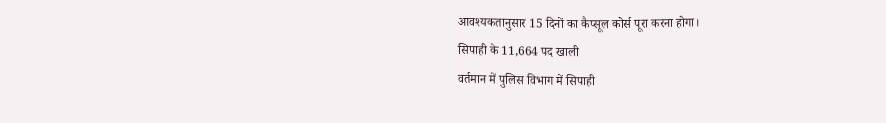आवश्यकतानुसार 15 दिनों का कैप्सूल कोर्स पूरा करना होगा।
सिपाही के 11,664 पद खाली
वर्तमान में पुलिस विभाग में सिपाही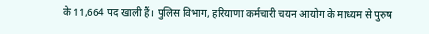के 11,664 पद खाली हैं। पुलिस विभाग, हरियाणा कर्मचारी चयन आयोग के माध्यम से पुरुष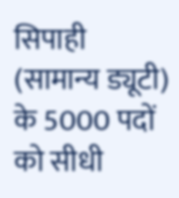सिपाही (सामान्य ड्यूटी) के 5000 पदों को सीधी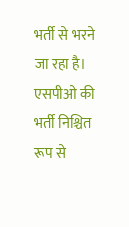भर्ती से भरने जा रहा है। एसपीओ की भर्ती निश्चित रूप से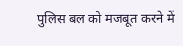पुलिस बल को मजबूत करने में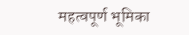महत्वपूर्ण भूमिका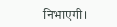निभाएगी।